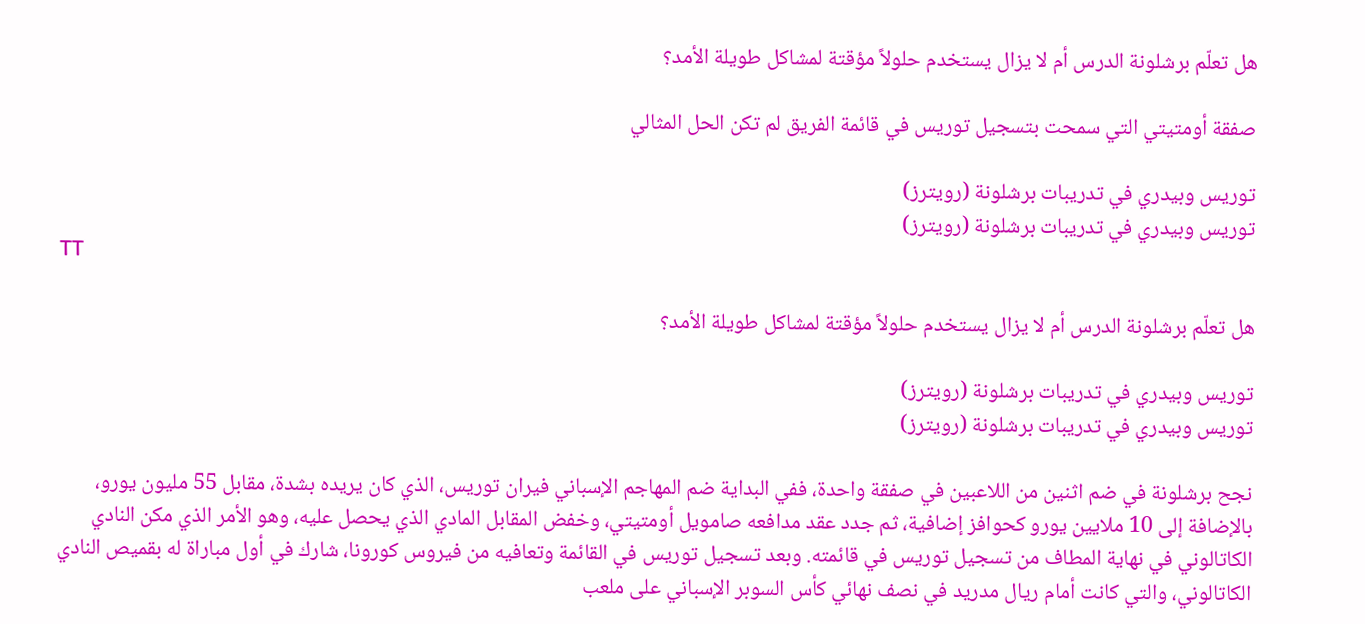هل تعلّم برشلونة الدرس أم لا يزال يستخدم حلولاً مؤقتة لمشاكل طويلة الأمد؟

صفقة أومتيتي التي سمحت بتسجيل توريس في قائمة الفريق لم تكن الحل المثالي

توريس وبيدري في تدريبات برشلونة (رويترز)
توريس وبيدري في تدريبات برشلونة (رويترز)
TT

هل تعلّم برشلونة الدرس أم لا يزال يستخدم حلولاً مؤقتة لمشاكل طويلة الأمد؟

توريس وبيدري في تدريبات برشلونة (رويترز)
توريس وبيدري في تدريبات برشلونة (رويترز)

نجح برشلونة في ضم اثنين من اللاعبين في صفقة واحدة، ففي البداية ضم المهاجم الإسباني فيران توريس، الذي كان يريده بشدة، مقابل 55 مليون يورو، بالإضافة إلى 10 ملايين يورو كحوافز إضافية، ثم جدد عقد مدافعه صامويل أومتيتي، وخفض المقابل المادي الذي يحصل عليه، وهو الأمر الذي مكن النادي الكاتالوني في نهاية المطاف من تسجيل توريس في قائمته. وبعد تسجيل توريس في القائمة وتعافيه من فيروس كورونا، شارك في أول مباراة له بقميص النادي الكاتالوني، والتي كانت أمام ريال مدريد في نصف نهائي كأس السوبر الإسباني على ملعب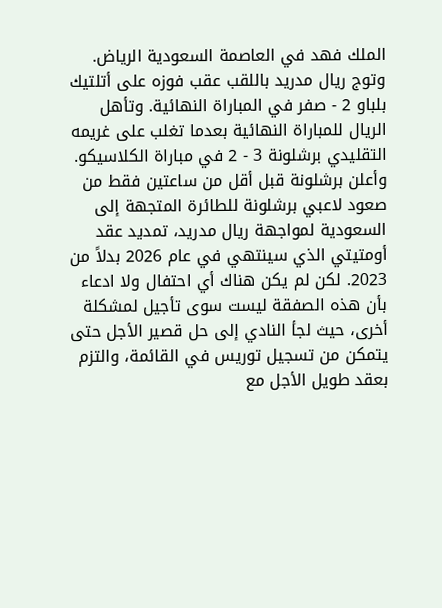الملك فهد في العاصمة السعودية الرياض. وتوج ريال مدريد باللقب عقب فوزه على أتلتيك بلباو 2 - صفر في المباراة النهائية. وتأهل الريال للمباراة النهائية بعدما تغلب على غريمه التقليدي برشلونة 3 - 2 في مباراة الكلاسيكو.
وأعلن برشلونة قبل أقل من ساعتين فقط من صعود لاعبي برشلونة للطائرة المتجهة إلى السعودية لمواجهة ريال مدريد، تمديد عقد أومتيتي الذي سينتهي في عام 2026 بدلاً من 2023. لكن لم يكن هناك أي احتفال ولا ادعاء بأن هذه الصفقة ليست سوى تأجيل لمشكلة أخرى، حيث لجأ النادي إلى حل قصير الأجل حتى يتمكن من تسجيل توريس في القائمة، والتزم بعقد طويل الأجل مع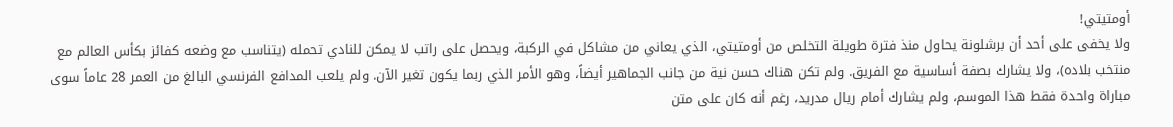أومتيتي!
ولا يخفى على أحد أن برشلونة يحاول منذ فترة طويلة التخلص من أومتيتي، الذي يعاني من مشاكل في الركبة، ويحصل على راتب لا يمكن للنادي تحمله (يتناسب مع وضعه كفائز بكأس العالم مع منتخب بلاده)، ولا يشارك بصفة أساسية مع الفريق. ولم تكن هناك حسن نية من جانب الجماهير أيضاً، وهو الأمر الذي ربما يكون تغير الآن. ولم يلعب المدافع الفرنسي البالغ من العمر 28 عاماً سوى مباراة واحدة فقط هذا الموسم، ولم يشارك أمام ريال مدريد، رغم أنه كان على متن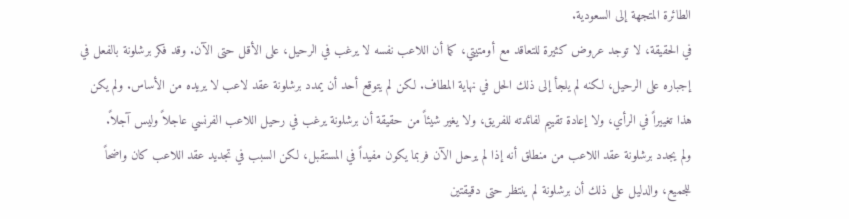الطائرة المتجهة إلى السعودية.
في الحقيقة، لا توجد عروض كثيرة للتعاقد مع أومتيتي، كما أن اللاعب نفسه لا يرغب في الرحيل، على الأقل حتى الآن. وقد فكر برشلونة بالفعل في إجباره على الرحيل، لكنه لم يلجأ إلى ذلك الحل في نهاية المطاف. لكن لم يتوقع أحد أن يمدد برشلونة عقد لاعب لا يريده من الأساس. ولم يكن هذا تغييراً في الرأي، ولا إعادة تقييم لفائدته للفريق، ولا يغير شيئاً من حقيقة أن برشلونة يرغب في رحيل اللاعب الفرنسي عاجلاً وليس آجلاً.
ولم يجدد برشلونة عقد اللاعب من منطلق أنه إذا لم يرحل الآن فربما يكون مفيداً في المستقبل، لكن السبب في تجديد عقد اللاعب كان واضحاً للجميع، والدليل على ذلك أن برشلونة لم ينتظر حتى دقيقتين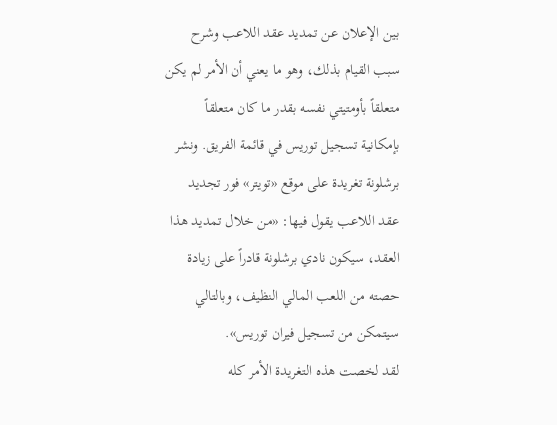بين الإعلان عن تمديد عقد اللاعب وشرح سبب القيام بذلك، وهو ما يعني أن الأمر لم يكن متعلقاً بأومتيتي نفسه بقدر ما كان متعلقاً بإمكانية تسجيل توريس في قائمة الفريق. ونشر برشلونة تغريدة على موقع «تويتر» فور تجديد عقد اللاعب يقول فيها: «من خلال تمديد هذا العقد، سيكون نادي برشلونة قادراً على زيادة حصته من اللعب المالي النظيف، وبالتالي سيتمكن من تسجيل فيران توريس».
لقد لخصت هذه التغريدة الأمر كله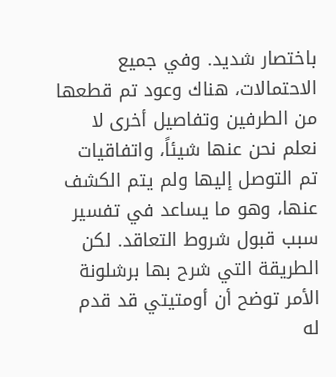باختصار شديد. وفي جميع الاحتمالات، هناك وعود تم قطعها من الطرفين وتفاصيل أخرى لا نعلم نحن عنها شيئاً، واتفاقيات تم التوصل إليها ولم يتم الكشف عنها، وهو ما يساعد في تفسير سبب قبول شروط التعاقد. لكن الطريقة التي شرح بها برشلونة الأمر توضح أن أومتيتي قد قدم له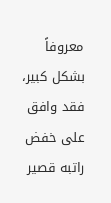معروفاً بشكل كبير، فقد وافق على خفض راتبه قصير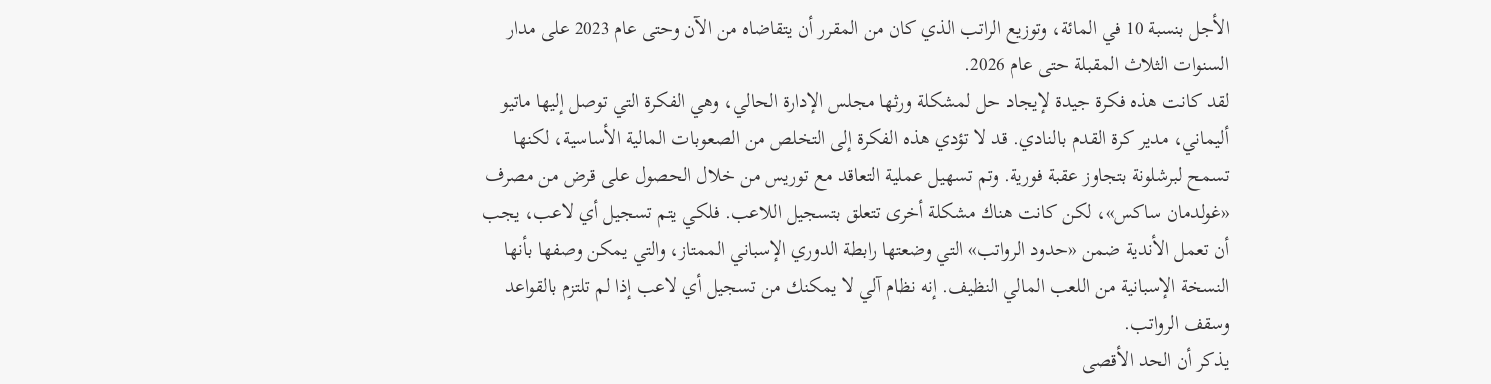الأجل بنسبة 10 في المائة، وتوزيع الراتب الذي كان من المقرر أن يتقاضاه من الآن وحتى عام 2023 على مدار السنوات الثلاث المقبلة حتى عام 2026.
لقد كانت هذه فكرة جيدة لإيجاد حل لمشكلة ورثها مجلس الإدارة الحالي، وهي الفكرة التي توصل إليها ماتيو أليماني، مدير كرة القدم بالنادي. قد لا تؤدي هذه الفكرة إلى التخلص من الصعوبات المالية الأساسية، لكنها تسمح لبرشلونة بتجاوز عقبة فورية. وتم تسهيل عملية التعاقد مع توريس من خلال الحصول على قرض من مصرف «غولدمان ساكس»، لكن كانت هناك مشكلة أخرى تتعلق بتسجيل اللاعب. فلكي يتم تسجيل أي لاعب، يجب أن تعمل الأندية ضمن «حدود الرواتب» التي وضعتها رابطة الدوري الإسباني الممتاز، والتي يمكن وصفها بأنها النسخة الإسبانية من اللعب المالي النظيف. إنه نظام آلي لا يمكنك من تسجيل أي لاعب إذا لم تلتزم بالقواعد وسقف الرواتب.
يذكر أن الحد الأقصى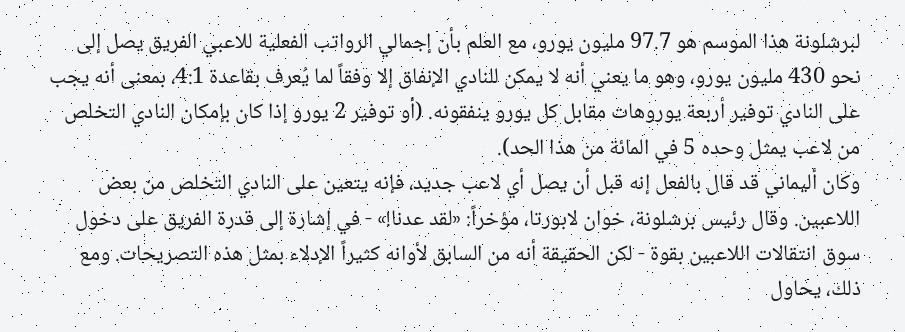لبرشلونة هذا الموسم هو 97.7 مليون يورو، مع العلم بأن إجمالي الرواتب الفعلية للاعبي الفريق يصل إلى نحو 430 مليون يورو، وهو ما يعني أنه لا يمكن للنادي الإنفاق إلا وفقاً لما يُعرف بقاعدة 4:1، بمعنى أنه يجب على النادي توفير أربعة يوروهات مقابل كل يورو ينفقونه. (أو توفير 2 يورو إذا كان بإمكان النادي التخلص من لاعب يمثل وحده 5 في المائة من هذا الحد).
وكان أليماني قد قال بالفعل إنه قبل أن يصل أي لاعب جديد، فإنه يتعين على النادي التخلص من بعض اللاعبين. وقال رئيس برشلونة، خوان لابورتا، مؤخراً: «لقد عدنا!» - في إشارة إلى قدرة الفريق على دخول سوق انتقالات اللاعبين بقوة - لكن الحقيقة أنه من السابق لأوانه كثيراً الإدلاء بمثل هذه التصريحات. ومع ذلك، يحاول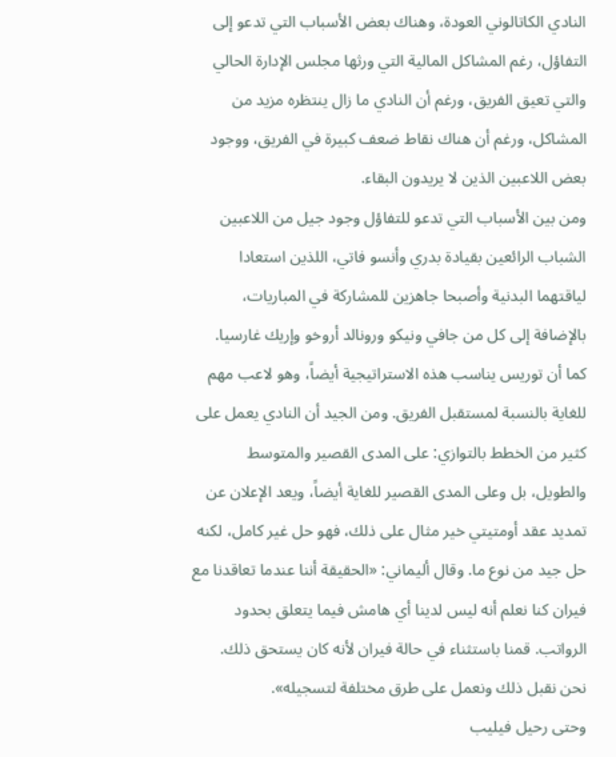النادي الكاتالوني العودة، وهناك بعض الأسباب التي تدعو إلى التفاؤل، رغم المشاكل المالية التي ورثها مجلس الإدارة الحالي والتي تعيق الفريق، ورغم أن النادي ما زال ينتظره مزيد من المشاكل، ورغم أن هناك نقاط ضعف كبيرة في الفريق، ووجود بعض اللاعبين الذين لا يريدون البقاء.
ومن بين الأسباب التي تدعو للتفاؤل وجود جيل من اللاعبين الشباب الرائعين بقيادة بدري وأنسو فاتي، اللذين استعادا لياقتهما البدنية وأصبحا جاهزين للمشاركة في المباريات، بالإضافة إلى كل من جافي ونيكو ورونالد أروخو وإريك غارسيا. كما أن توريس يناسب هذه الاستراتيجية أيضاً، وهو لاعب مهم للغاية بالنسبة لمستقبل الفريق. ومن الجيد أن النادي يعمل على كثير من الخطط بالتوازي: على المدى القصير والمتوسط والطويل، بل وعلى المدى القصير للغاية أيضاً، ويعد الإعلان عن تمديد عقد أومتيتي خير مثال على ذلك، فهو حل غير كامل، لكنه حل جيد من نوع ما. وقال أليماني: «الحقيقة أننا عندما تعاقدنا مع فيران كنا نعلم أنه ليس لدينا أي هامش فيما يتعلق بحدود الرواتب. قمنا باستثناء في حالة فيران لأنه كان يستحق ذلك. نحن نقبل ذلك ونعمل على طرق مختلفة لتسجيله».
وحتى رحيل فيليب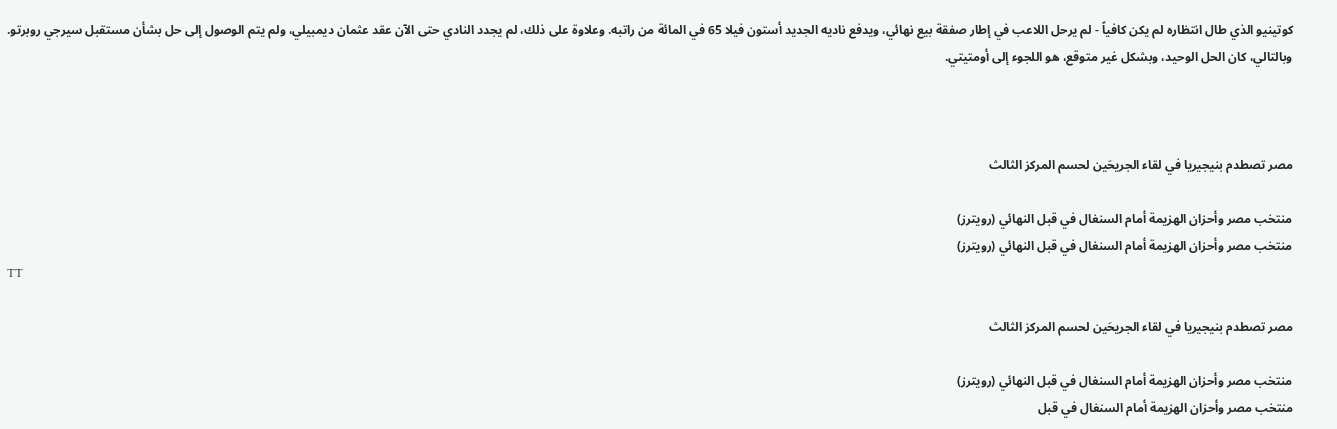كوتينيو الذي طال انتظاره لم يكن كافياً - لم يرحل اللاعب في إطار صفقة بيع نهائي، ويدفع ناديه الجديد أستون فيلا 65 في المائة من راتبه. وعلاوة على ذلك، لم يجدد النادي حتى الآن عقد عثمان ديمبيلي، ولم يتم الوصول إلى حل بشأن مستقبل سيرجي روبرتو. وبالتالي، كان الحل الوحيد، وبشكل غير متوقع، هو اللجوء إلى أومتيتي.



مصر تصطدم بنيجيريا في لقاء الجريحَين لحسم المركز الثالث

منتخب مصر وأحزان الهزيمة أمام السنغال في قبل النهائي (رويترز)
منتخب مصر وأحزان الهزيمة أمام السنغال في قبل النهائي (رويترز)
TT

مصر تصطدم بنيجيريا في لقاء الجريحَين لحسم المركز الثالث

منتخب مصر وأحزان الهزيمة أمام السنغال في قبل النهائي (رويترز)
منتخب مصر وأحزان الهزيمة أمام السنغال في قبل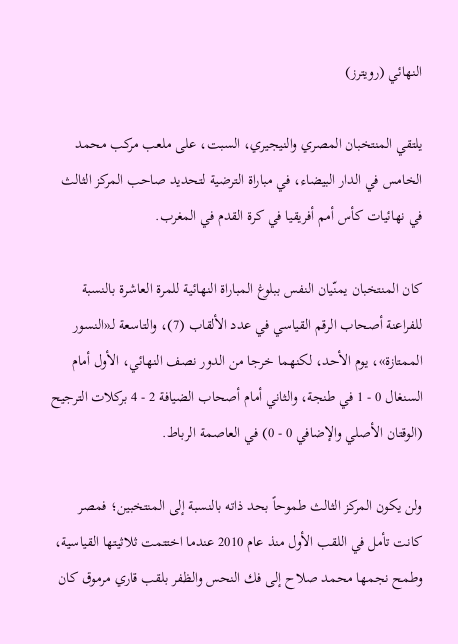النهائي (رويترز)

يلتقي المنتخبان المصري والنيجيري، السبت، على ملعب مركب محمد الخامس في الدار البيضاء، في مباراة الترضية لتحديد صاحب المركز الثالث في نهائيات كأس أمم أفريقيا في كرة القدم في المغرب.

كان المنتخبان يمنّيان النفس ببلوغ المباراة النهائية للمرة العاشرة بالنسبة للفراعنة أصحاب الرقم القياسي في عدد الألقاب (7)، والتاسعة لـ«النسور الممتازة»، يوم الأحد، لكنهما خرجا من الدور نصف النهائي، الأول أمام السنغال 0 - 1 في طنجة، والثاني أمام أصحاب الضيافة 2 - 4 بركلات الترجيح (الوقتان الأصلي والإضافي 0 - 0) في العاصمة الرباط.

ولن يكون المركز الثالث طموحاً بحد ذاته بالنسبة إلى المنتخبين؛ فمصر كانت تأمل في اللقب الأول منذ عام 2010 عندما اختتمت ثلاثيتها القياسية، وطمح نجمها محمد صلاح إلى فك النحس والظفر بلقب قاري مرموق كان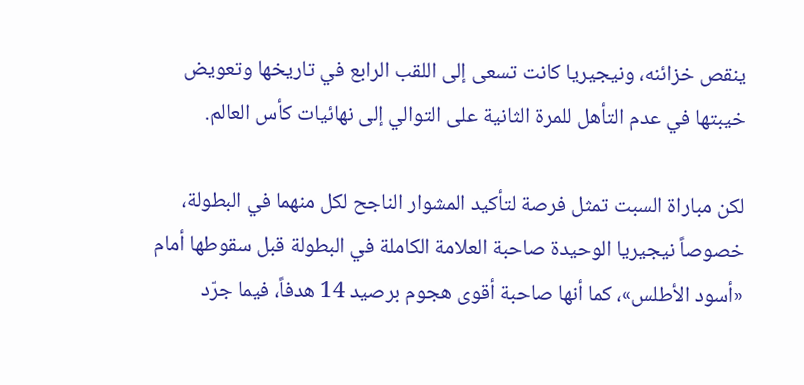ينقص خزائنه، ونيجيريا كانت تسعى إلى اللقب الرابع في تاريخها وتعويض خيبتها في عدم التأهل للمرة الثانية على التوالي إلى نهائيات كأس العالم.

لكن مباراة السبت تمثل فرصة لتأكيد المشوار الناجح لكل منهما في البطولة، خصوصاً نيجيريا الوحيدة صاحبة العلامة الكاملة في البطولة قبل سقوطها أمام «أسود الأطلس»، كما أنها صاحبة أقوى هجوم برصيد 14 هدفاً، فيما جرّد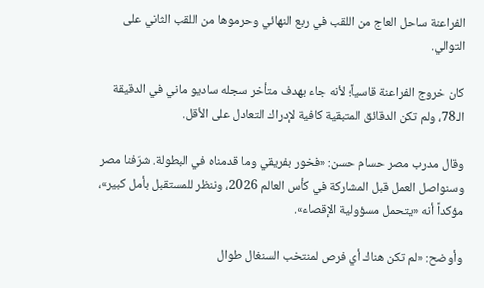الفراعنة ساحل العاج من اللقب في ربع النهائي وحرموها من اللقب الثاني على التوالي.

كان خروج الفراعنة قاسياً؛ لأنه جاء بهدف متأخر سجله ساديو ماني في الدقيقة الـ78، ولم تكن الدقائق المتبقية كافية لإدراك التعادل على الأقل.

وقال مدرب مصر حسام حسن: «فخور بفريقي وما قدمناه في البطولة. شرّفنا مصر وسنواصل العمل قبل المشاركة في كأس العالم 2026، وننظر للمستقبل بأمل كبير»، مؤكداً أنه «يتحمل مسؤولية الإقصاء».

وأوضح: «لم تكن هناك أي فرص لمنتخب السنغال طوال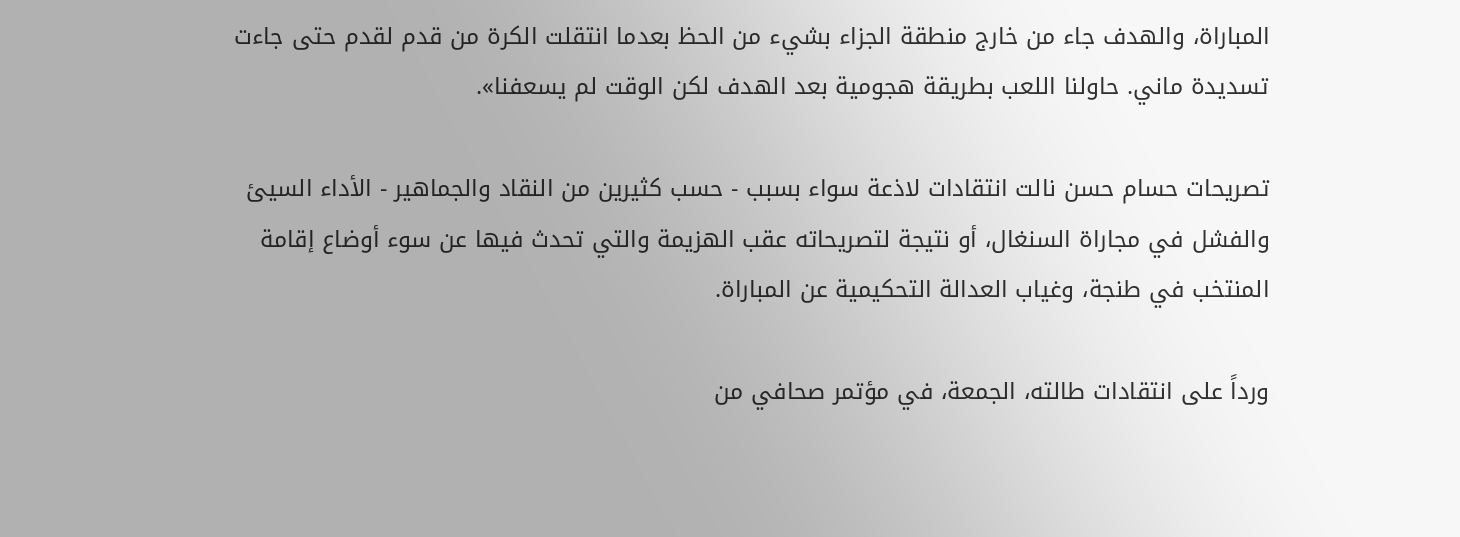المباراة، والهدف جاء من خارج منطقة الجزاء بشيء من الحظ بعدما انتقلت الكرة من قدم لقدم حتى جاءت تسديدة ماني. حاولنا اللعب بطريقة هجومية بعد الهدف لكن الوقت لم يسعفنا».

تصريحات حسام حسن نالت انتقادات لاذعة سواء بسبب - حسب كثيرين من النقاد والجماهير - الأداء السيئ والفشل في مجاراة السنغال، أو نتيجة لتصريحاته عقب الهزيمة والتي تحدث فيها عن سوء أوضاع إقامة المنتخب في طنجة، وغياب العدالة التحكيمية عن المباراة.

ورداً على انتقادات طالته، الجمعة، في مؤتمر صحافي من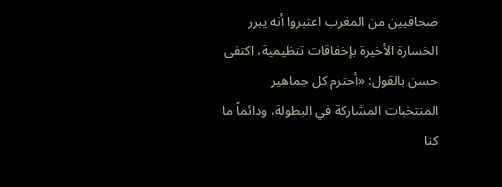صحافيين من المغرب اعتبروا أنه يبرر الخسارة الأخيرة بإخفاقات تنظيمية، اكتفى حسن بالقول: «أحترم كل جماهير المنتخبات المشاركة في البطولة، ودائماً ما كنا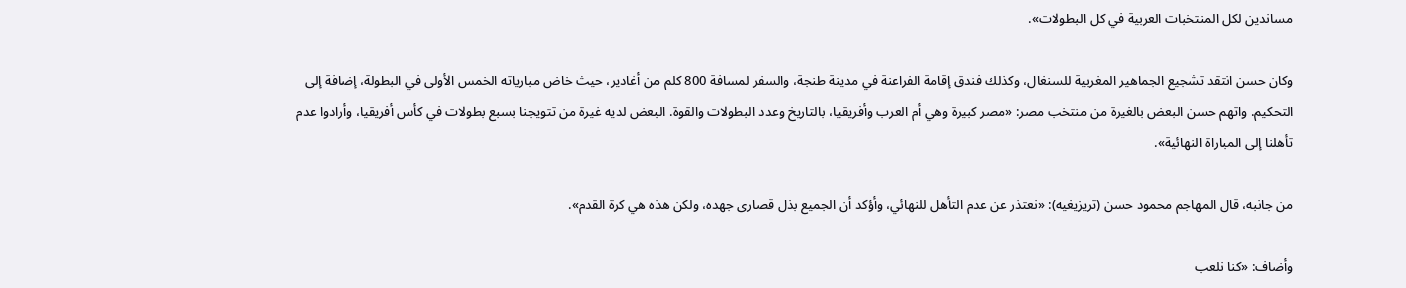مساندين لكل المنتخبات العربية في كل البطولات».

وكان حسن انتقد تشجيع الجماهير المغربية للسنغال، وكذلك فندق إقامة الفراعنة في مدينة طنجة، والسفر لمسافة 800 كلم من أغادير، حيث خاض مبارياته الخمس الأولى في البطولة، إضافة إلى التحكيم. واتهم حسن البعض بالغيرة من منتخب مصر: «مصر كبيرة وهي أم العرب وأفريقيا، بالتاريخ وعدد البطولات والقوة. البعض لديه غيرة من تتويجنا بسبع بطولات في كأس أفريقيا، وأرادوا عدم تأهلنا إلى المباراة النهائية».

من جانبه، قال المهاجم محمود حسن (تريزيغيه): «نعتذر عن عدم التأهل للنهائي، وأؤكد أن الجميع بذل قصارى جهده، ولكن هذه هي كرة القدم».

وأضاف: «كنا نلعب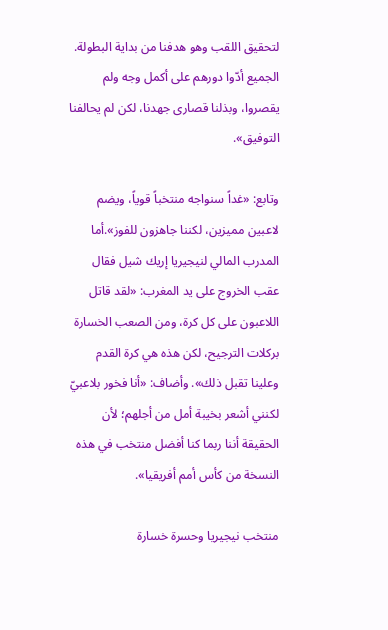لتحقيق اللقب وهو هدفنا من بداية البطولة. الجميع أدّوا دورهم على أكمل وجه ولم يقصروا، وبذلنا قصارى جهدنا، لكن لم يحالفنا التوفيق».

وتابع: «غداً سنواجه منتخباً قوياً، ويضم لاعبين مميزين، لكننا جاهزون للفوز».أما المدرب المالي لنيجيريا إريك شيل فقال عقب الخروج على يد المغرب: «لقد قاتل اللاعبون على كل كرة، ومن الصعب الخسارة بركلات الترجيح، لكن هذه هي كرة القدم وعلينا تقبل ذلك». وأضاف: «أنا فخور بلاعبيّ لكنني أشعر بخيبة أمل من أجلهم؛ لأن الحقيقة أننا ربما كنا أفضل منتخب في هذه النسخة من كأس أمم أفريقيا».

منتخب نيجيريا وحسرة خسارة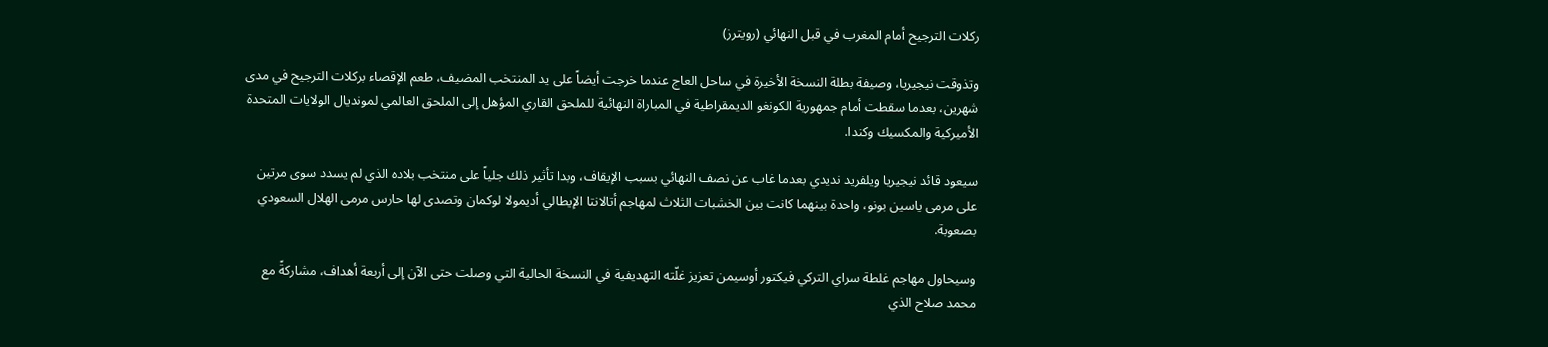ركلات الترجيح أمام المغرب في قبل النهائي (رويترز)

وتذوقت نيجيريا، وصيفة بطلة النسخة الأخيرة في ساحل العاج عندما خرجت أيضاً على يد المنتخب المضيف، طعم الإقصاء بركلات الترجيح في مدى شهرين، بعدما سقطت أمام جمهورية الكونغو الديمقراطية في المباراة النهائية للملحق القاري المؤهل إلى الملحق العالمي لمونديال الولايات المتحدة الأميركية والمكسيك وكندا.

سيعود قائد نيجيريا ويلفريد نديدي بعدما غاب عن نصف النهائي بسبب الإيقاف، وبدا تأثير ذلك جلياً على منتخب بلاده الذي لم يسدد سوى مرتين على مرمى ياسين بونو، واحدة بينهما كانت بين الخشبات الثلاث لمهاجم أتالانتا الإيطالي أديمولا لوكمان وتصدى لها حارس مرمى الهلال السعودي بصعوبة.

وسيحاول مهاجم غلطة سراي التركي فيكتور أوسيمن تعزيز غلّته التهديفية في النسخة الحالية التي وصلت حتى الآن إلى أربعة أهداف، مشاركةً مع محمد صلاح الذي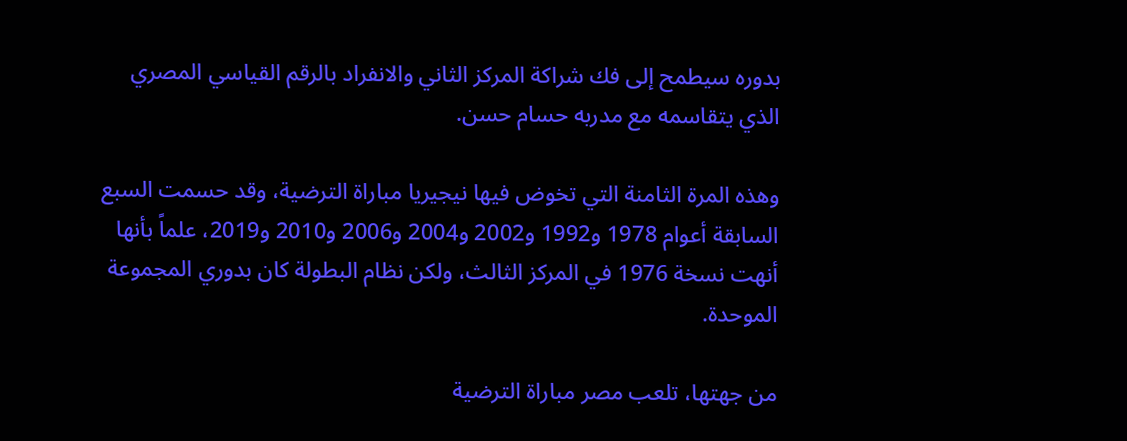بدوره سيطمح إلى فك شراكة المركز الثاني والانفراد بالرقم القياسي المصري الذي يتقاسمه مع مدربه حسام حسن.

وهذه المرة الثامنة التي تخوض فيها نيجيريا مباراة الترضية، وقد حسمت السبع السابقة أعوام 1978 و1992 و2002 و2004 و2006 و2010 و2019، علماً بأنها أنهت نسخة 1976 في المركز الثالث، ولكن نظام البطولة كان بدوري المجموعة الموحدة.

من جهتها، تلعب مصر مباراة الترضية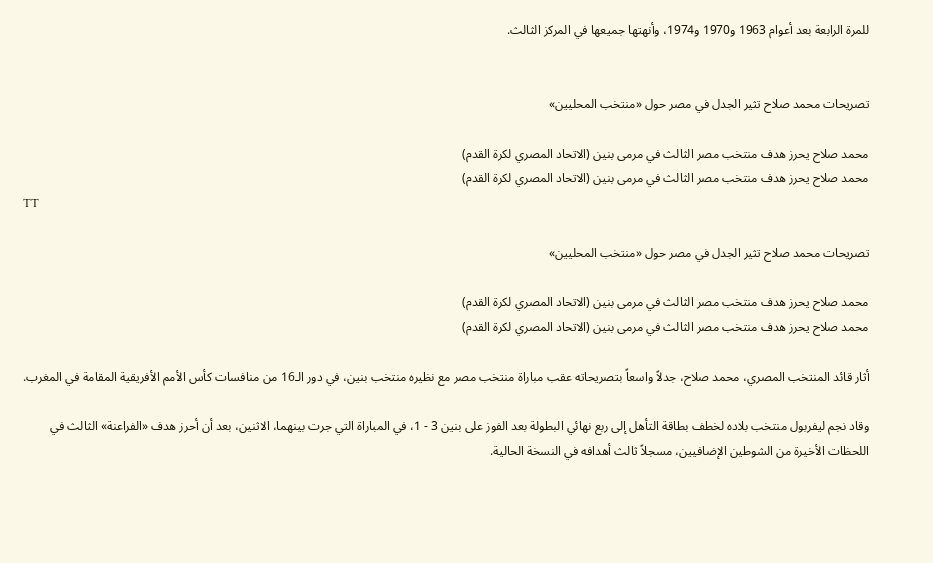للمرة الرابعة بعد أعوام 1963 و1970 و1974، وأنهتها جميعها في المركز الثالث.


تصريحات محمد صلاح تثير الجدل في مصر حول «منتخب المحليين»

محمد صلاح يحرز هدف منتخب مصر الثالث في مرمى بنين (الاتحاد المصري لكرة القدم)
محمد صلاح يحرز هدف منتخب مصر الثالث في مرمى بنين (الاتحاد المصري لكرة القدم)
TT

تصريحات محمد صلاح تثير الجدل في مصر حول «منتخب المحليين»

محمد صلاح يحرز هدف منتخب مصر الثالث في مرمى بنين (الاتحاد المصري لكرة القدم)
محمد صلاح يحرز هدف منتخب مصر الثالث في مرمى بنين (الاتحاد المصري لكرة القدم)

أثار قائد المنتخب المصري، محمد صلاح، جدلاً واسعاً بتصريحاته عقب مباراة منتخب مصر مع نظيره منتخب بنين، في دور الـ16 من منافسات كأس الأمم الأفريقية المقامة في المغرب.

وقاد نجم ليفربول منتخب بلاده لخطف بطاقة التأهل إلى ربع نهائي البطولة بعد الفوز على بنين 3 - 1، في المباراة التي جرت بينهما، الاثنين، بعد أن أحرز هدف «الفراعنة» الثالث في اللحظات الأخيرة من الشوطين الإضافيين، مسجلاً ثالث أهدافه في النسخة الحالية.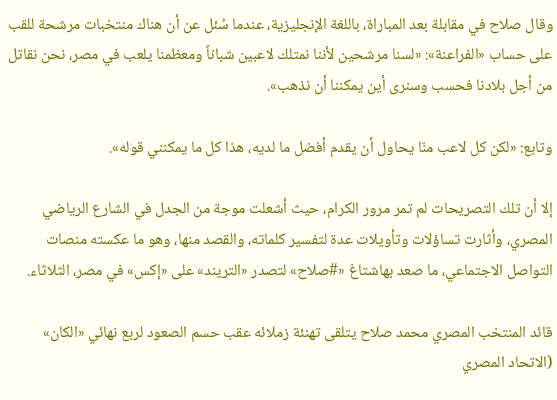وقال صلاح في مقابلة بعد المباراة، باللغة الإنجليزية، عندما سُئل عن أن هناك منتخبات مرشحة للقب على حساب «الفراعنة»: «لسنا مرشحين لأننا نمتلك لاعبين شباناً ومعظمنا يلعب في مصر، نحن نقاتل من أجل بلادنا فحسب وسنرى أين يمكننا أن نذهب».

وتابع: «لكن كل لاعب منّا يحاول أن يقدم أفضل ما لديه، هذا كل ما يمكنني قوله».

إلا أن تلك التصريحات لم تمر مرور الكرام، حيث أشعلت موجة من الجدل في الشارع الرياضي المصري، وأثارت تساؤلات وتأويلات عدة لتفسير كلماته، والقصد منها، وهو ما عكسته منصات التواصل الاجتماعي، ما صعد بهاشتاغ «#صلاح» لتصدر «التريند» على «إكس» في مصر، الثلاثاء.

قائد المنتخب المصري محمد صلاح يتلقى تهنئة زملائه عقب حسم الصعود لربع نهائي «الكان» (الاتحاد المصري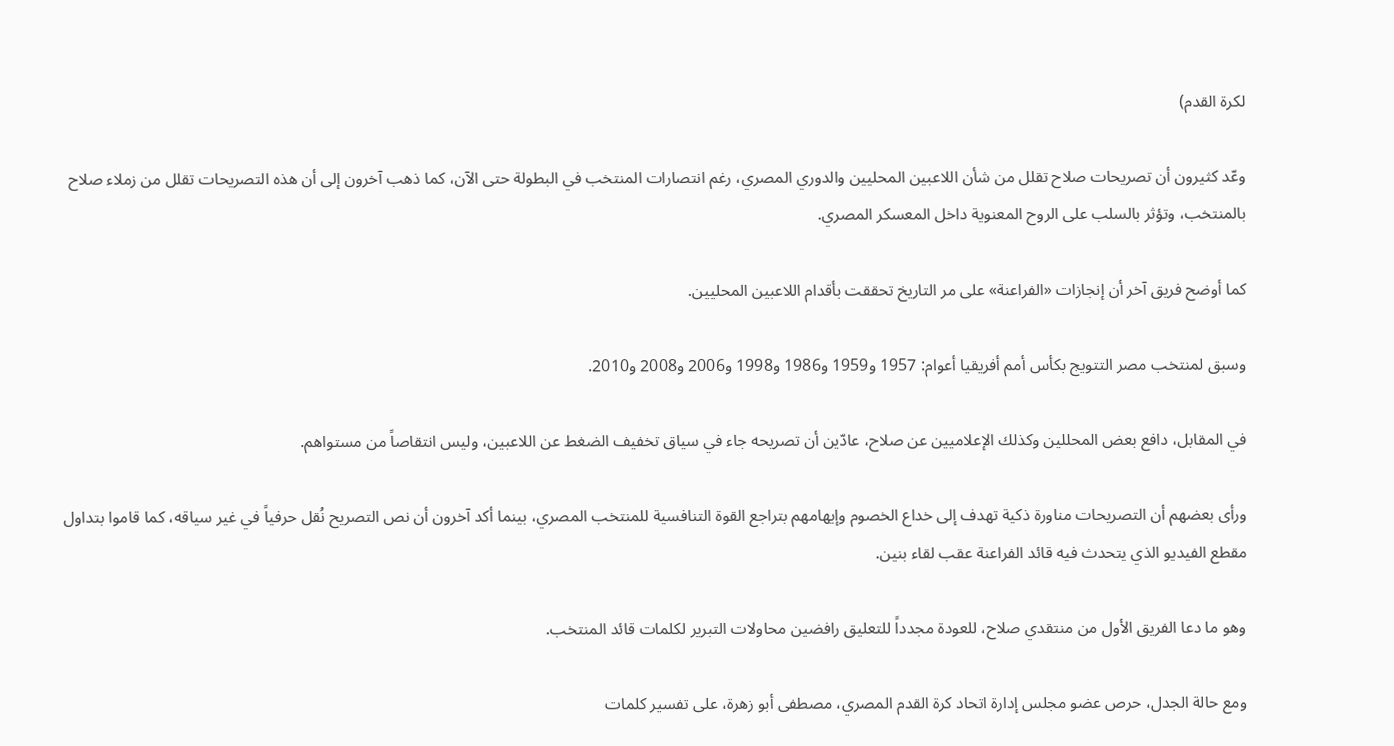لكرة القدم)

وعّد كثيرون أن تصريحات صلاح تقلل من شأن اللاعبين المحليين والدوري المصري، رغم انتصارات المنتخب في البطولة حتى الآن، كما ذهب آخرون إلى أن هذه التصريحات تقلل من زملاء صلاح بالمنتخب، وتؤثر بالسلب على الروح المعنوية داخل المعسكر المصري.

كما أوضح فريق آخر أن إنجازات «الفراعنة» على مر التاريخ تحققت بأقدام اللاعبين المحليين.

وسبق لمنتخب مصر التتويج بكأس أمم أفريقيا أعوام: 1957 و1959 و1986 و1998 و2006 و2008 و2010.

في المقابل، دافع بعض المحللين وكذلك الإعلاميين عن صلاح، عادّين أن تصريحه جاء في سياق تخفيف الضغط عن اللاعبين، وليس انتقاصاً من مستواهم.

ورأى بعضهم أن التصريحات مناورة ذكية تهدف إلى خداع الخصوم وإيهامهم بتراجع القوة التنافسية للمنتخب المصري، بينما أكد آخرون أن نص التصريح نُقل حرفياً في غير سياقه، كما قاموا بتداول مقطع الفيديو الذي يتحدث فيه قائد الفراعنة عقب لقاء بنين.

وهو ما دعا الفريق الأول من منتقدي صلاح، للعودة مجدداً للتعليق رافضين محاولات التبرير لكلمات قائد المنتخب.

ومع حالة الجدل، حرص عضو مجلس إدارة اتحاد كرة القدم المصري، مصطفى أبو زهرة، على تفسير كلمات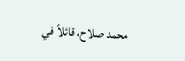محمد صلاح، قائلاً في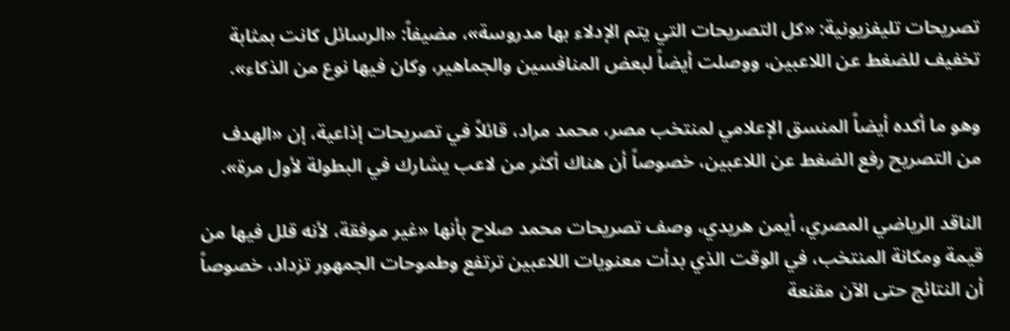تصريحات تليفزيونية: «كل التصريحات التي يتم الإدلاء بها مدروسة»، مضيفاً: «الرسائل كانت بمثابة تخفيف للضغط عن اللاعبين، ووصلت أيضاً لبعض المنافسين والجماهير، وكان فيها نوع من الذكاء».

وهو ما أكده أيضاً المنسق الإعلامي لمنتخب مصر، محمد مراد، قائلاً في تصريحات إذاعية، إن «الهدف من التصريح رفع الضغط عن اللاعبين، خصوصاً أن هناك أكثر من لاعب يشارك في البطولة لأول مرة».

الناقد الرياضي المصري، أيمن هريدي، وصف تصريحات محمد صلاح بأنها «غير موفقة، لأنه قلل فيها من قيمة ومكانة المنتخب، في الوقت الذي بدأت معنويات اللاعبين ترتفع وطموحات الجمهور تزداد، خصوصاً أن النتائج حتى الآن مقنعة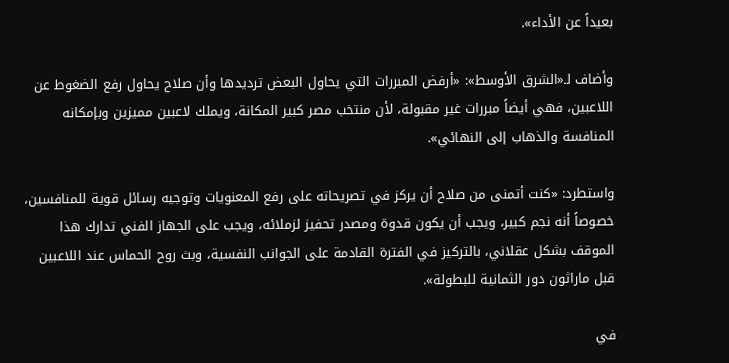بعيداً عن الأداء».

وأضاف لـ«الشرق الأوسط»: «أرفض المبررات التي يحاول البعض ترديدها وأن صلاح يحاول رفع الضغوط عن اللاعبين، فهي أيضاً مبررات غير مقبولة، لأن منتخب مصر كبير المكانة، ويملك لاعبين مميزين وبإمكانه المنافسة والذهاب إلى النهائي».

واستطرد: «كنت أتمنى من صلاح أن يركز في تصريحاته على رفع المعنويات وتوجيه رسائل قوية للمنافسين، خصوصاً أنه نجم كبير، ويجب أن يكون قدوة ومصدر تحفيز لزملائه، ويجب على الجهاز الفني تدارك هذا الموقف بشكل عقلاني، بالتركيز في الفترة القادمة على الجوانب النفسية، وبث روح الحماس عند اللاعبين قبل ماراثون دور الثمانية للبطولة».

في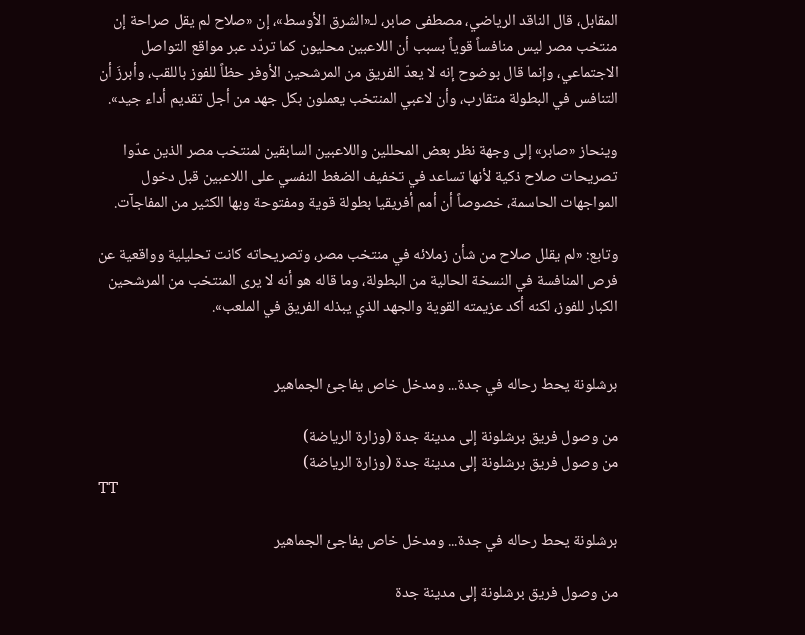المقابل، قال الناقد الرياضي، مصطفى صابر، لـ«الشرق الأوسط»، إن «صلاح لم يقل صراحة إن منتخب مصر ليس منافساً قوياً بسبب أن اللاعبين محليون كما تردّد عبر مواقع التواصل الاجتماعي، وإنما قال بوضوح إنه لا يعدّ الفريق من المرشحين الأوفر حظاً للفوز باللقب، وأبرزَ أن التنافس في البطولة متقارب، وأن لاعبي المنتخب يعملون بكل جهد من أجل تقديم أداء جيد».

وينحاز «صابر» إلى وجهة نظر بعض المحللين واللاعبين السابقين لمنتخب مصر الذين عدّوا تصريحات صلاح ذكية لأنها تساعد في تخفيف الضغط النفسي على اللاعبين قبل دخول المواجهات الحاسمة، خصوصاً أن أمم أفريقيا بطولة قوية ومفتوحة وبها الكثير من المفاجآت.

وتابع: «لم يقلل صلاح من شأن زملائه في منتخب مصر، وتصريحاته كانت تحليلية وواقعية عن فرص المنافسة في النسخة الحالية من البطولة، وما قاله هو أنه لا يرى المنتخب من المرشحين الكبار للفوز، لكنه أكد عزيمته القوية والجهد الذي يبذله الفريق في الملعب».


برشلونة يحط رحاله في جدة... ومدخل خاص يفاجئ الجماهير

من وصول فريق برشلونة إلى مدينة جدة (وزارة الرياضة)
من وصول فريق برشلونة إلى مدينة جدة (وزارة الرياضة)
TT

برشلونة يحط رحاله في جدة... ومدخل خاص يفاجئ الجماهير

من وصول فريق برشلونة إلى مدينة جدة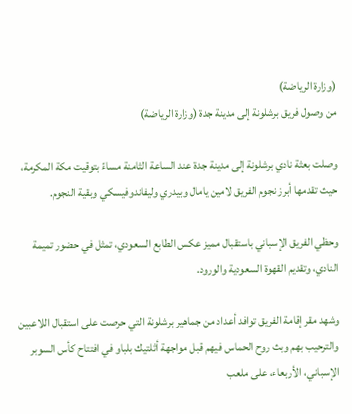(وزارة الرياضة)
من وصول فريق برشلونة إلى مدينة جدة (وزارة الرياضة)

وصلت بعثة نادي برشلونة إلى مدينة جدة عند الساعة الثامنة مساءً بتوقيت مكة المكرمة، حيث تقدمها أبرز نجوم الفريق لامين يامال وبيدري وليفاندوفيسكي وبقية النجوم.

وحظي الفريق الإسباني باستقبال مميز عكس الطابع السعودي، تمثل في حضور تميمة النادي، وتقديم القهوة السعودية والورود.

وشهد مقر إقامة الفريق توافد أعداد من جماهير برشلونة التي حرصت على استقبال اللاعبين والترحيب بهم وبث روح الحماس فيهم قبل مواجهة أثلتيك بلباو في افتتاح كأس السوبر الإسباني، الأربعاء، على ملعب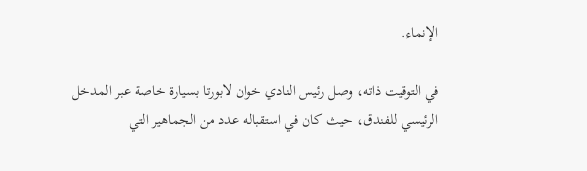الإنماء.

في التوقيت ذاته، وصل رئيس النادي خوان لابورتا بسيارة خاصة عبر المدخل الرئيسي للفندق، حيث كان في استقباله عدد من الجماهير التي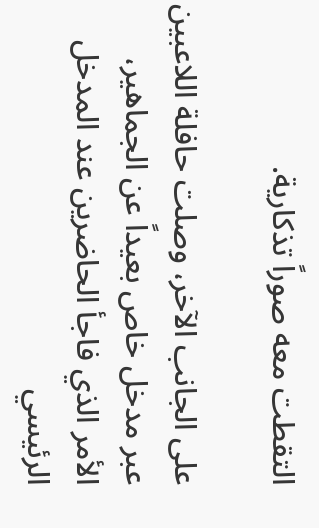التقطت معه صوراً تذكارية.

على الجانب الآخر، وصلت حافلة اللاعبين عبر مدخل خاص بعيداً عن الجماهير، الأمر الذي فاجأ الحاضرين عند المدخل الرئيسي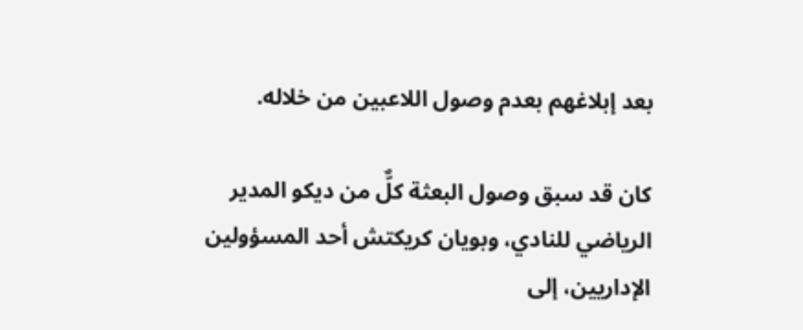بعد إبلاغهم بعدم وصول اللاعبين من خلاله.

كان قد سبق وصول البعثة كلٌّ من ديكو المدير الرياضي للنادي، وبويان كريكتش أحد المسؤولين الإداريين، إلى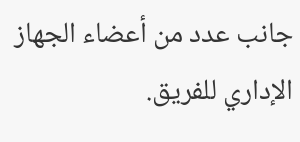جانب عدد من أعضاء الجهاز الإداري للفريق.